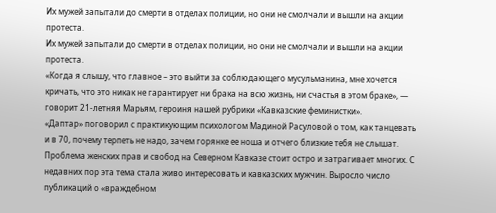Их мужей запытали до смерти в отделах полиции, но они не смолчали и вышли на акции протеста.
Их мужей запытали до смерти в отделах полиции, но они не смолчали и вышли на акции протеста.
«Когда я слышу, что главное – это выйти за соблюдающего мусульманина, мне хочется кричать, что это никак не гарантирует ни брака на всю жизнь, ни счастья в этом браке», — говорит 21-летняя Марьям, героиня нашей рубрики «Кавказские феминистки».
«Даптар» поговорил с практикующим психологом Мадиной Расуловой о том, как танцевать и в 70, почему терпеть не надо, зачем горянке ее ноша и отчего близкие тебя не слышат.
Проблема женских прав и свобод на Северном Кавказе стоит остро и затрагивает многих. С недавних пор эта тема стала живо интересовать и кавказских мужчин. Выросло число публикаций о «враждебном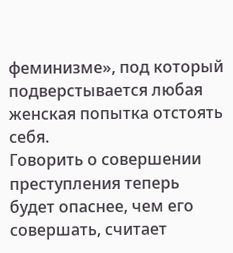феминизме», под который подверстывается любая женская попытка отстоять себя.
Говорить о совершении преступления теперь будет опаснее, чем его совершать, считает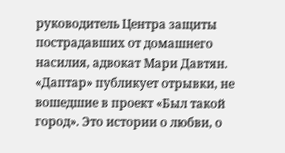руководитель Центра защиты пострадавших от домашнего насилия, адвокат Мари Давтян.
«Даптар» публикует отрывки, не вошедшие в проект «Был такой город». Это истории о любви, о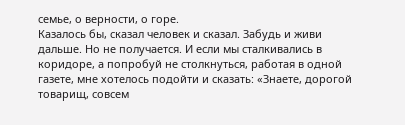семье, о верности, о горе.
Казалось бы, сказал человек и сказал. Забудь и живи дальше. Но не получается. И если мы сталкивались в коридоре, а попробуй не столкнуться, работая в одной газете, мне хотелось подойти и сказать: «Знаете, дорогой товарищ, совсем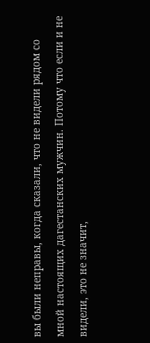вы были неправы, когда сказали, что не видели рядом со мной настоящих дагестанских мужчин. Потому что если и не видели, это не значит,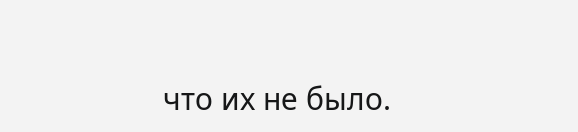что их не было.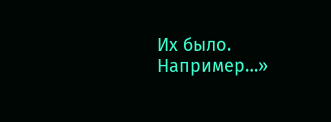Их было. Например…»